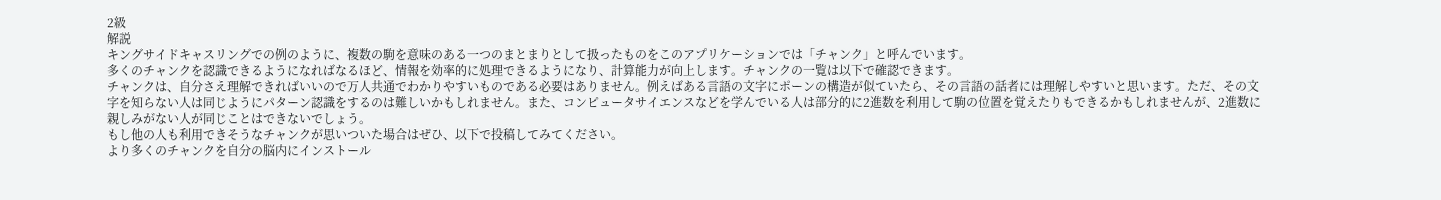2級
解説
キングサイドキャスリングでの例のように、複数の駒を意味のある一つのまとまりとして扱ったものをこのアプリケーションでは「チャンク」と呼んでいます。
多くのチャンクを認識できるようになればなるほど、情報を効率的に処理できるようになり、計算能力が向上します。チャンクの一覧は以下で確認できます。
チャンクは、自分さえ理解できればいいので万人共通でわかりやすいものである必要はありません。例えばある言語の文字にポーンの構造が似ていたら、その言語の話者には理解しやすいと思います。ただ、その文字を知らない人は同じようにパターン認識をするのは難しいかもしれません。また、コンピュータサイエンスなどを学んでいる人は部分的に2進数を利用して駒の位置を覚えたりもできるかもしれませんが、2進数に親しみがない人が同じことはできないでしょう。
もし他の人も利用できそうなチャンクが思いついた場合はぜひ、以下で投稿してみてください。
より多くのチャンクを自分の脳内にインストール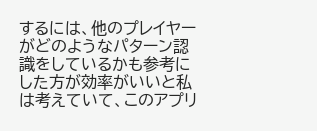するには、他のプレイヤーがどのようなパターン認識をしているかも参考にした方が効率がいいと私は考えていて、このアプリ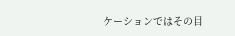ケーションではその目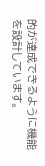的が達成できるように機能を設計しています。